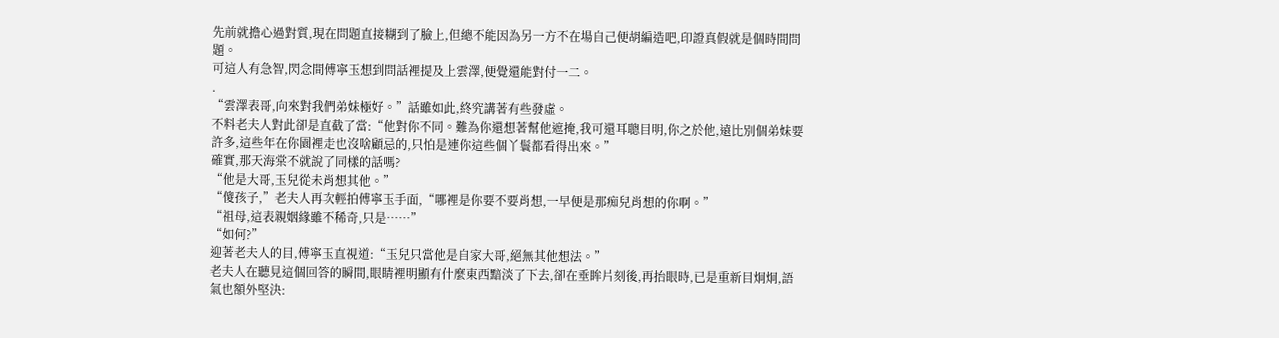先前就擔心過對質,現在問題直接糊到了臉上,但總不能因為另一方不在場自己便胡編造吧,印證真假就是個時間問題。
可這人有急智,閃念間傅寧玉想到問話裡提及上雲澤,便覺還能對付一二。
.
“雲澤表哥,向來對我們弟妹極好。”話雖如此,終究講著有些發虛。
不料老夫人對此卻是直截了當:“他對你不同。難為你還想著幫他遮掩,我可還耳聰目明,你之於他,遠比別個弟妹要許多,這些年在你園裡走也沒啥顧忌的,只怕是連你這些個丫鬟都看得出來。”
確實,那天海棠不就說了同樣的話嗎?
“他是大哥,玉兒從未肖想其他。”
“傻孩子,”老夫人再次輕拍傅寧玉手面,“哪裡是你要不要肖想,一早便是那痴兒肖想的你啊。”
“祖母,這表親姻緣雖不稀奇,只是……”
“如何?”
迎著老夫人的目,傅寧玉直視道:“玉兒只當他是自家大哥,絕無其他想法。”
老夫人在聽見這個回答的瞬間,眼睛裡明顯有什麼東西黯淡了下去,卻在垂眸片刻後,再抬眼時,已是重新目炯炯,語氣也額外堅決: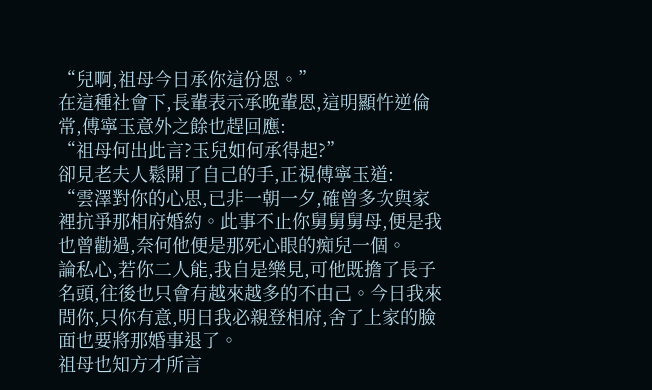“兒啊,祖母今日承你這份恩。”
在這種社會下,長輩表示承晚輩恩,這明顯忤逆倫常,傅寧玉意外之餘也趕回應:
“祖母何出此言?玉兒如何承得起?”
卻見老夫人鬆開了自己的手,正視傅寧玉道:
“雲澤對你的心思,已非一朝一夕,確曾多次與家裡抗爭那相府婚約。此事不止你舅舅舅母,便是我也曾勸過,奈何他便是那死心眼的痴兒一個。
論私心,若你二人能,我自是樂見,可他既擔了長子名頭,往後也只會有越來越多的不由己。今日我來問你,只你有意,明日我必親登相府,舍了上家的臉面也要將那婚事退了。
祖母也知方才所言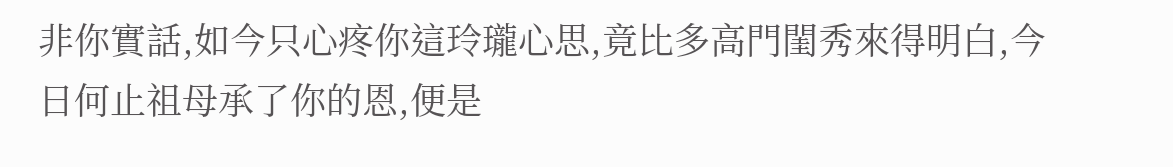非你實話,如今只心疼你這玲瓏心思,竟比多高門閨秀來得明白,今日何止祖母承了你的恩,便是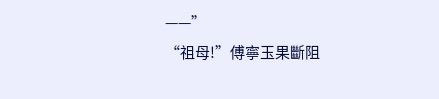——”
“祖母!”傅寧玉果斷阻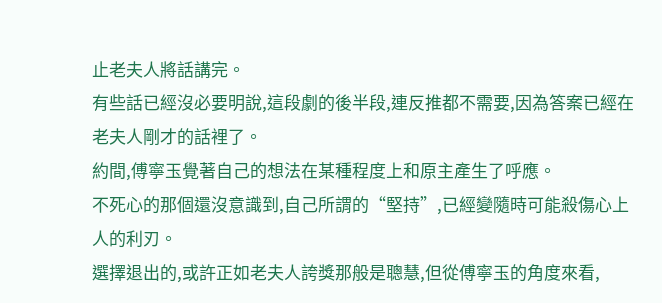止老夫人將話講完。
有些話已經沒必要明說,這段劇的後半段,連反推都不需要,因為答案已經在老夫人剛才的話裡了。
約間,傅寧玉覺著自己的想法在某種程度上和原主產生了呼應。
不死心的那個還沒意識到,自己所謂的“堅持”,已經變隨時可能殺傷心上人的利刃。
選擇退出的,或許正如老夫人誇獎那般是聰慧,但從傅寧玉的角度來看,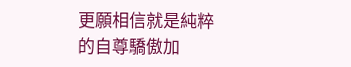更願相信就是純粹的自尊驕傲加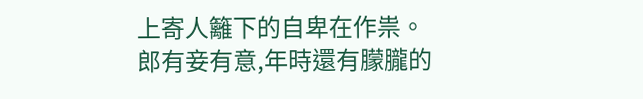上寄人籬下的自卑在作祟。
郎有妾有意,年時還有朦朧的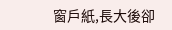窗戶紙,長大後卻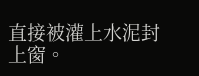直接被灌上水泥封上窗。